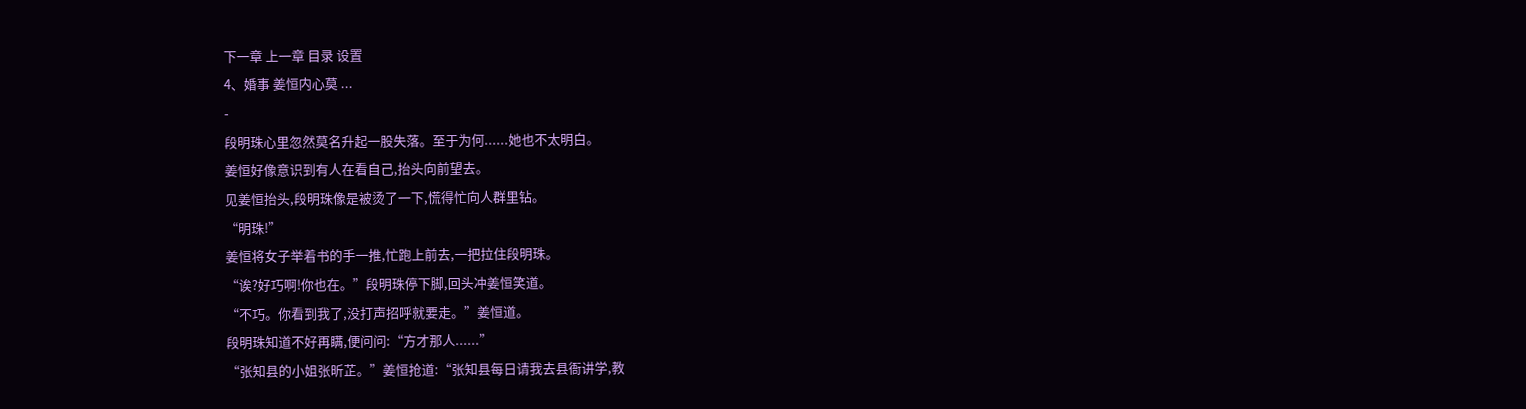下一章 上一章 目录 设置
4、婚事 姜恒内心莫 ...
-
段明珠心里忽然莫名升起一股失落。至于为何......她也不太明白。
姜恒好像意识到有人在看自己,抬头向前望去。
见姜恒抬头,段明珠像是被烫了一下,慌得忙向人群里钻。
“明珠!”
姜恒将女子举着书的手一推,忙跑上前去,一把拉住段明珠。
“诶?好巧啊!你也在。”段明珠停下脚,回头冲姜恒笑道。
“不巧。你看到我了,没打声招呼就要走。”姜恒道。
段明珠知道不好再瞒,便问问:“方才那人......”
“张知县的小姐张昕芷。”姜恒抢道:“张知县每日请我去县衙讲学,教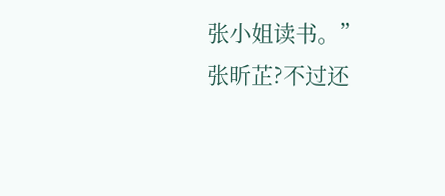张小姐读书。”
张昕芷?不过还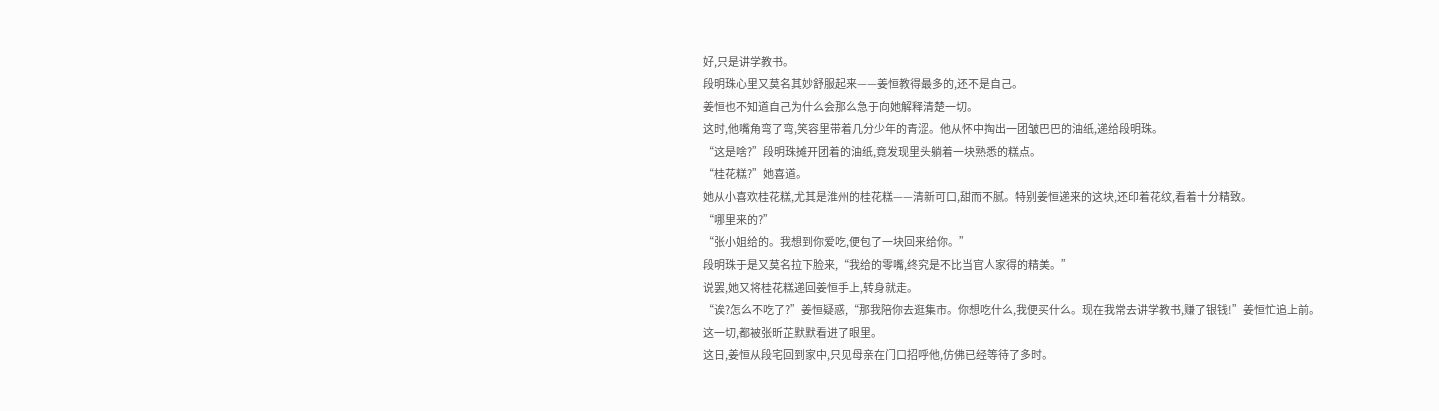好,只是讲学教书。
段明珠心里又莫名其妙舒服起来——姜恒教得最多的,还不是自己。
姜恒也不知道自己为什么会那么急于向她解释清楚一切。
这时,他嘴角弯了弯,笑容里带着几分少年的青涩。他从怀中掏出一团皱巴巴的油纸,递给段明珠。
“这是啥?”段明珠摊开团着的油纸,竟发现里头躺着一块熟悉的糕点。
“桂花糕?”她喜道。
她从小喜欢桂花糕,尤其是淮州的桂花糕——清新可口,甜而不腻。特别姜恒递来的这块,还印着花纹,看着十分精致。
“哪里来的?”
“张小姐给的。我想到你爱吃,便包了一块回来给你。”
段明珠于是又莫名拉下脸来,“我给的零嘴,终究是不比当官人家得的精美。”
说罢,她又将桂花糕递回姜恒手上,转身就走。
“诶?怎么不吃了?”姜恒疑惑,“那我陪你去逛集市。你想吃什么,我便买什么。现在我常去讲学教书,赚了银钱!”姜恒忙追上前。
这一切,都被张昕芷默默看进了眼里。
这日,姜恒从段宅回到家中,只见母亲在门口招呼他,仿佛已经等待了多时。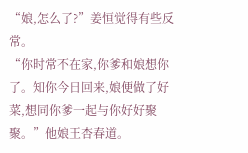“娘,怎么了?”姜恒觉得有些反常。
“你时常不在家,你爹和娘想你了。知你今日回来,娘便做了好菜,想同你爹一起与你好好聚聚。”他娘王杏春道。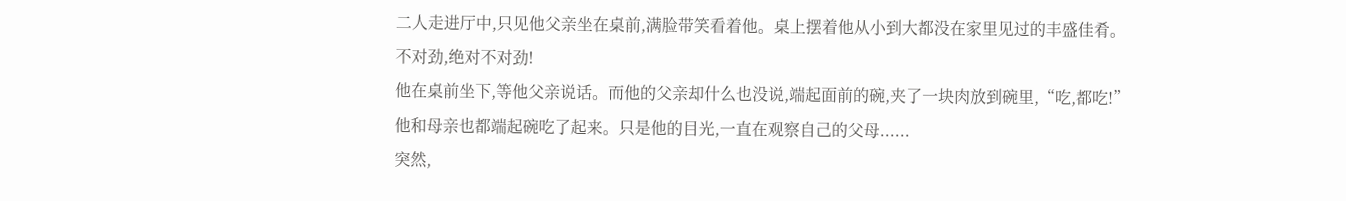二人走进厅中,只见他父亲坐在桌前,满脸带笑看着他。桌上摆着他从小到大都没在家里见过的丰盛佳肴。
不对劲,绝对不对劲!
他在桌前坐下,等他父亲说话。而他的父亲却什么也没说,端起面前的碗,夹了一块肉放到碗里,“吃,都吃!”
他和母亲也都端起碗吃了起来。只是他的目光,一直在观察自己的父母......
突然,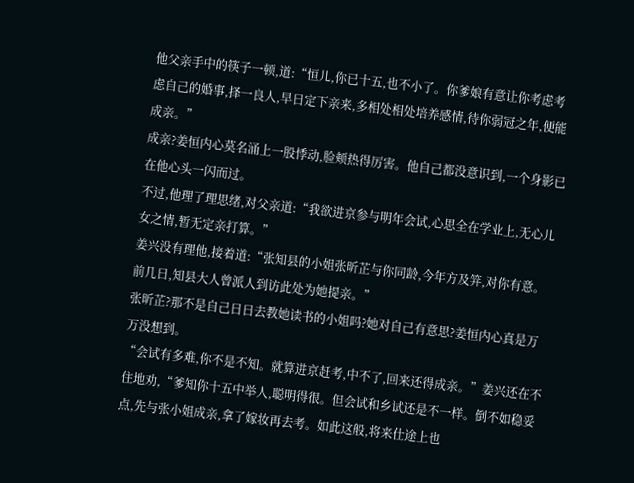他父亲手中的筷子一顿,道:“恒儿,你已十五,也不小了。你爹娘有意让你考虑考虑自己的婚事,择一良人,早日定下亲来,多相处相处培养感情,待你弱冠之年,便能成亲。”
成亲?姜恒内心莫名涌上一股悸动,脸颊热得厉害。他自己都没意识到,一个身影已在他心头一闪而过。
不过,他理了理思绪,对父亲道:“我欲进京参与明年会试,心思全在学业上,无心儿女之情,暂无定亲打算。”
姜兴没有理他,接着道:“张知县的小姐张昕芷与你同龄,今年方及笄,对你有意。前几日,知县大人曾派人到访此处为她提亲。”
张昕芷?那不是自己日日去教她读书的小姐吗?她对自己有意思?姜恒内心真是万万没想到。
“会试有多难,你不是不知。就算进京赶考,中不了,回来还得成亲。”姜兴还在不住地劝,“爹知你十五中举人,聪明得很。但会试和乡试还是不一样。倒不如稳妥点,先与张小姐成亲,拿了嫁妆再去考。如此这般,将来仕途上也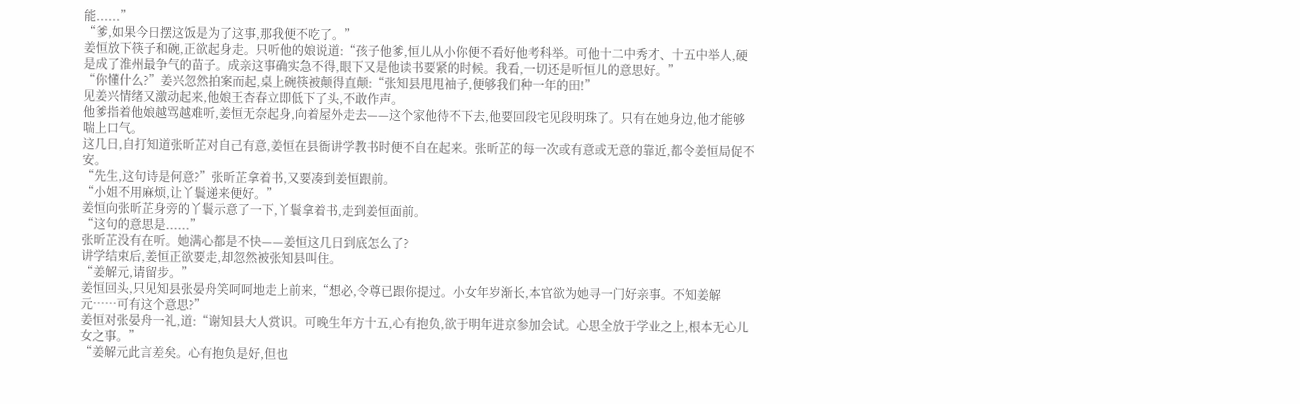能......”
“爹,如果今日摆这饭是为了这事,那我便不吃了。”
姜恒放下筷子和碗,正欲起身走。只听他的娘说道:“孩子他爹,恒儿从小你便不看好他考科举。可他十二中秀才、十五中举人,硬是成了淮州最争气的苗子。成亲这事确实急不得,眼下又是他读书要紧的时候。我看,一切还是听恒儿的意思好。”
“你懂什么?”姜兴忽然拍案而起,桌上碗筷被颠得直颠:“张知县甩甩袖子,便够我们种一年的田!”
见姜兴情绪又激动起来,他娘王杏春立即低下了头,不敢作声。
他爹指着他娘越骂越难听,姜恒无奈起身,向着屋外走去——这个家他待不下去,他要回段宅见段明珠了。只有在她身边,他才能够喘上口气。
这几日,自打知道张昕芷对自己有意,姜恒在县衙讲学教书时便不自在起来。张昕芷的每一次或有意或无意的靠近,都令姜恒局促不安。
“先生,这句诗是何意?”张昕芷拿着书,又要凑到姜恒跟前。
“小姐不用麻烦,让丫鬟递来便好。”
姜恒向张昕芷身旁的丫鬟示意了一下,丫鬟拿着书,走到姜恒面前。
“这句的意思是......”
张昕芷没有在听。她满心都是不快——姜恒这几日到底怎么了?
讲学结束后,姜恒正欲要走,却忽然被张知县叫住。
“姜解元,请留步。”
姜恒回头,只见知县张晏舟笑呵呵地走上前来,“想必,令尊已跟你提过。小女年岁渐长,本官欲为她寻一门好亲事。不知姜解元……可有这个意思?”
姜恒对张晏舟一礼,道:“谢知县大人赏识。可晚生年方十五,心有抱负,欲于明年进京参加会试。心思全放于学业之上,根本无心儿女之事。”
“姜解元此言差矣。心有抱负是好,但也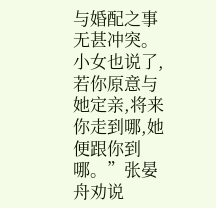与婚配之事无甚冲突。小女也说了,若你原意与她定亲,将来你走到哪,她便跟你到哪。”张晏舟劝说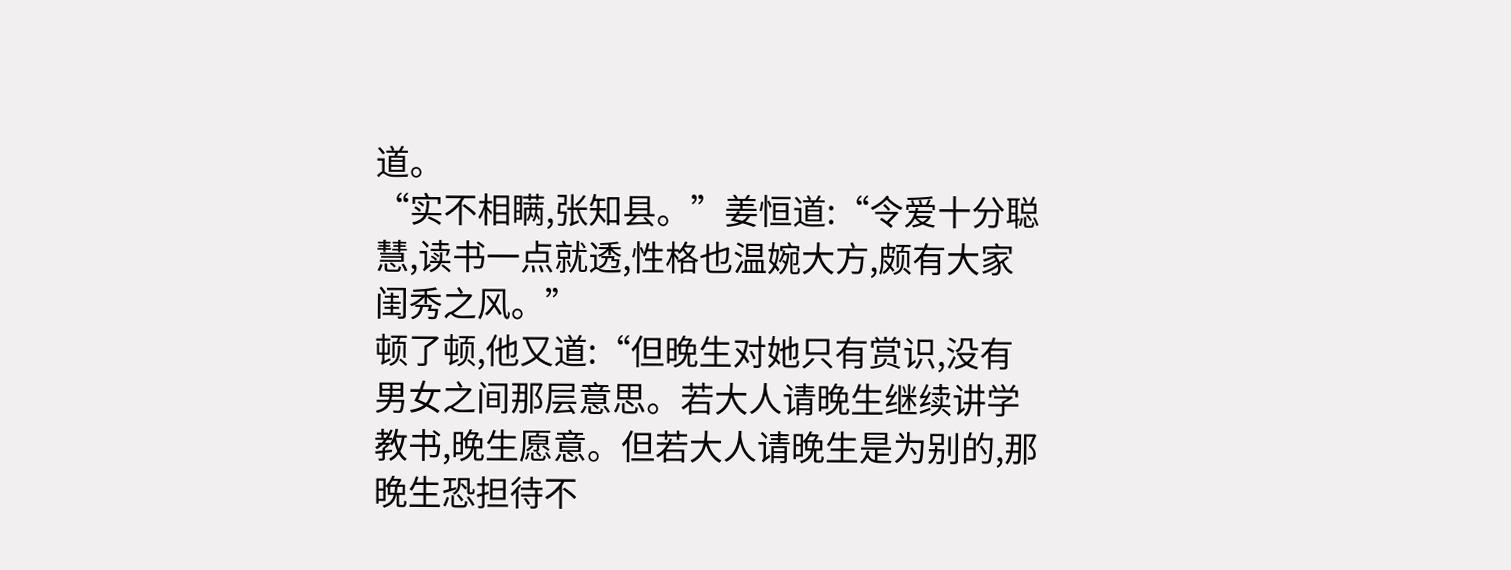道。
“实不相瞒,张知县。”姜恒道:“令爱十分聪慧,读书一点就透,性格也温婉大方,颇有大家闺秀之风。”
顿了顿,他又道:“但晚生对她只有赏识,没有男女之间那层意思。若大人请晚生继续讲学教书,晚生愿意。但若大人请晚生是为别的,那晚生恐担待不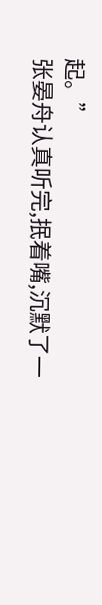起。”
张晏舟认真听完,抿着嘴,沉默了一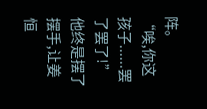阵。
“唉,你这孩子......罢了罢了!”他终是摆了摆手,让姜恒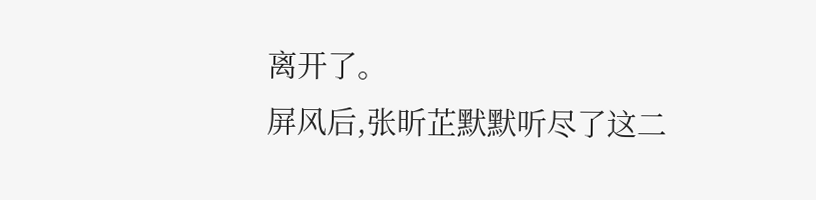离开了。
屏风后,张昕芷默默听尽了这二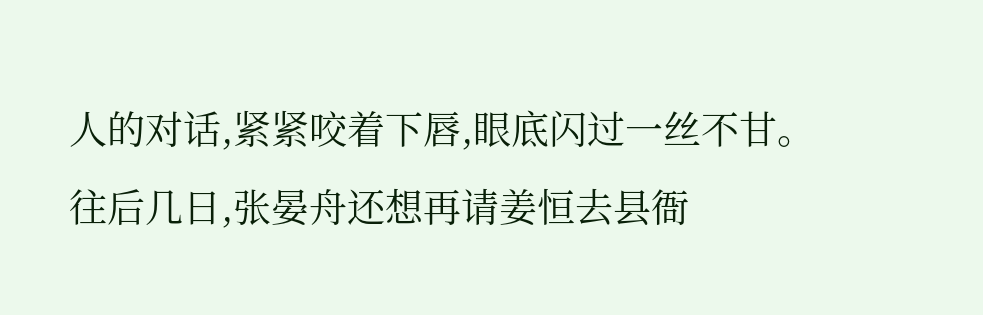人的对话,紧紧咬着下唇,眼底闪过一丝不甘。
往后几日,张晏舟还想再请姜恒去县衙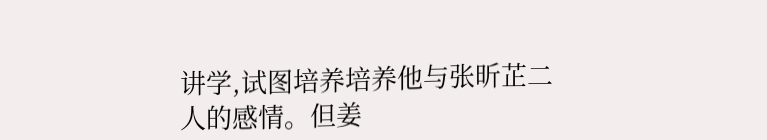讲学,试图培养培养他与张昕芷二人的感情。但姜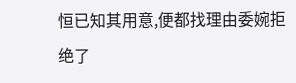恒已知其用意,便都找理由委婉拒绝了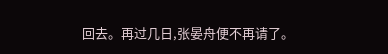回去。再过几日,张晏舟便不再请了。